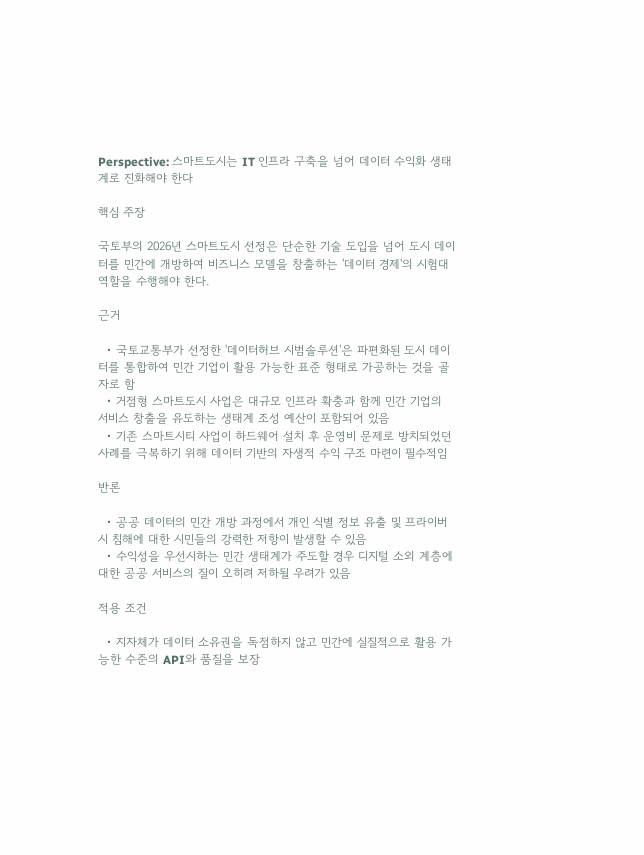Perspective: 스마트도시는 IT 인프라 구축을 넘어 데이터 수익화 생태계로 진화해야 한다

핵심 주장

국토부의 2026년 스마트도시 선정은 단순한 기술 도입을 넘어 도시 데이터를 민간에 개방하여 비즈니스 모델을 창출하는 '데이터 경제'의 시험대 역할을 수행해야 한다.

근거

  • 국토교통부가 선정한 '데이터허브 시범솔루션'은 파편화된 도시 데이터를 통합하여 민간 기업이 활용 가능한 표준 형태로 가공하는 것을 골자로 함
  • 거점형 스마트도시 사업은 대규모 인프라 확충과 함께 민간 기업의 서비스 창출을 유도하는 생태계 조성 예산이 포함되어 있음
  • 기존 스마트시티 사업이 하드웨어 설치 후 운영비 문제로 방치되었던 사례를 극복하기 위해 데이터 기반의 자생적 수익 구조 마련이 필수적임

반론

  • 공공 데이터의 민간 개방 과정에서 개인 식별 정보 유출 및 프라이버시 침해에 대한 시민들의 강력한 저항이 발생할 수 있음
  • 수익성을 우선시하는 민간 생태계가 주도할 경우 디지털 소외 계층에 대한 공공 서비스의 질이 오히려 저하될 우려가 있음

적용 조건

  • 지자체가 데이터 소유권을 독점하지 않고 민간에 실질적으로 활용 가능한 수준의 API와 품질을 보장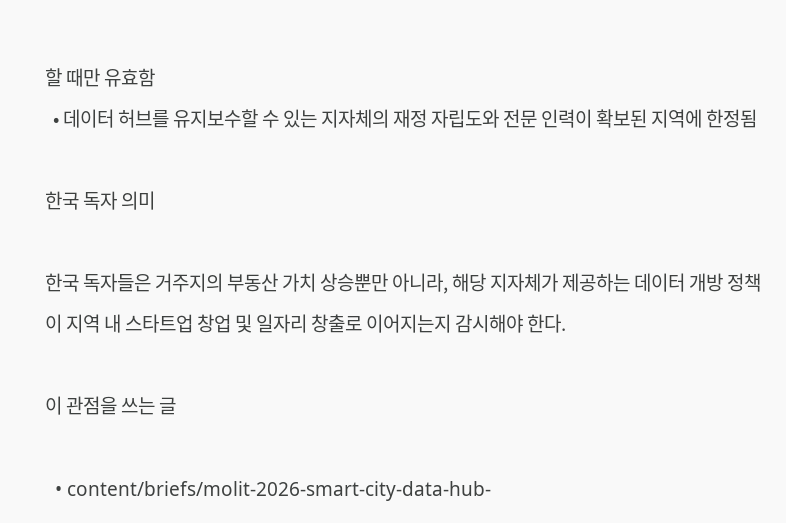할 때만 유효함
  • 데이터 허브를 유지보수할 수 있는 지자체의 재정 자립도와 전문 인력이 확보된 지역에 한정됨

한국 독자 의미

한국 독자들은 거주지의 부동산 가치 상승뿐만 아니라, 해당 지자체가 제공하는 데이터 개방 정책이 지역 내 스타트업 창업 및 일자리 창출로 이어지는지 감시해야 한다.

이 관점을 쓰는 글

  • content/briefs/molit-2026-smart-city-data-hub-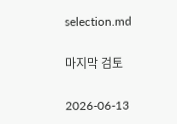selection.md

마지막 검토

2026-06-13